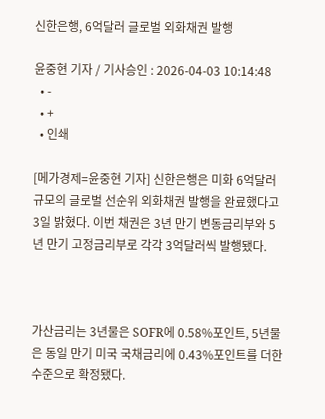신한은행, 6억달러 글로벌 외화채권 발행

윤중현 기자 / 기사승인 : 2026-04-03 10:14:48
  • -
  • +
  • 인쇄

[메가경제=윤중현 기자] 신한은행은 미화 6억달러 규모의 글로벌 선순위 외화채권 발행을 완료했다고 3일 밝혔다. 이번 채권은 3년 만기 변동금리부와 5년 만기 고정금리부로 각각 3억달러씩 발행됐다.



가산금리는 3년물은 SOFR에 0.58%포인트, 5년물은 동일 만기 미국 국채금리에 0.43%포인트를 더한 수준으로 확정됐다.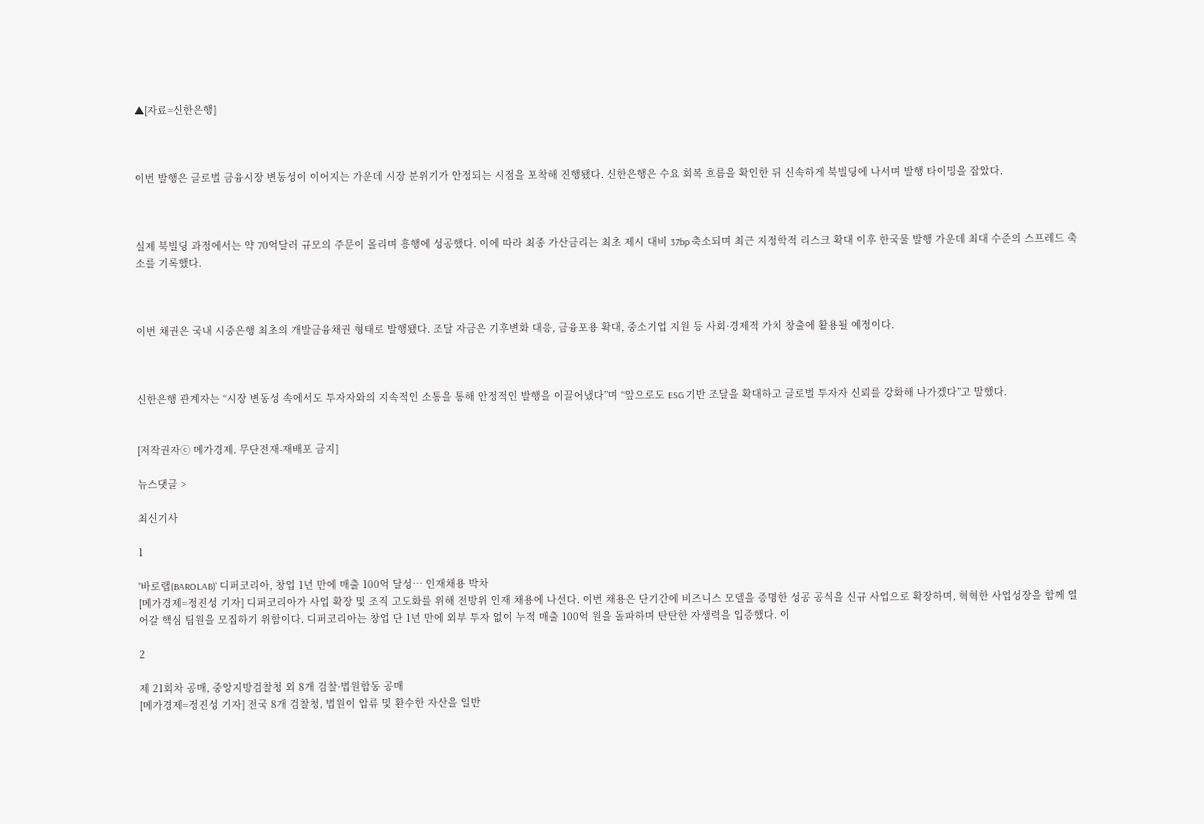▲[자료=신한은행]



이번 발행은 글로벌 금융시장 변동성이 이어지는 가운데 시장 분위기가 안정되는 시점을 포착해 진행됐다. 신한은행은 수요 회복 흐름을 확인한 뒤 신속하게 북빌딩에 나서며 발행 타이밍을 잡았다.



실제 북빌딩 과정에서는 약 70억달러 규모의 주문이 몰리며 흥행에 성공했다. 이에 따라 최종 가산금리는 최초 제시 대비 37bp 축소되며 최근 지정학적 리스크 확대 이후 한국물 발행 가운데 최대 수준의 스프레드 축소를 기록했다.



이번 채권은 국내 시중은행 최초의 개발금융채권 형태로 발행됐다. 조달 자금은 기후변화 대응, 금융포용 확대, 중소기업 지원 등 사회·경제적 가치 창출에 활용될 예정이다.



신한은행 관계자는 “시장 변동성 속에서도 투자자와의 지속적인 소통을 통해 안정적인 발행을 이끌어냈다”며 “앞으로도 ESG 기반 조달을 확대하고 글로벌 투자자 신뢰를 강화해 나가겠다”고 말했다.


[저작권자ⓒ 메가경제. 무단전재-재배포 금지]

뉴스댓글 >

최신기사

1

'바로랩(BAROLAB)' 디퍼코리아, 창업 1년 만에 매출 100억 달성… 인재채용 박차
[메가경제=정진성 기자] 디퍼코리아가 사업 확장 및 조직 고도화를 위해 전방위 인재 채용에 나선다. 이번 채용은 단기간에 비즈니스 모델을 증명한 성공 공식을 신규 사업으로 확장하며, 혁혁한 사업성장을 함께 열어갈 핵심 팀원을 모집하기 위함이다. 디퍼코리아는 창업 단 1년 만에 외부 투자 없이 누적 매출 100억 원을 돌파하며 탄탄한 자생력을 입증했다. 이

2

제 21회차 공매, 중앙지방검찰청 외 8개 검찰·법원합동 공매
[메가경제=정진성 기자] 전국 8개 검찰청, 법원이 압류 및 환수한 자산을 일반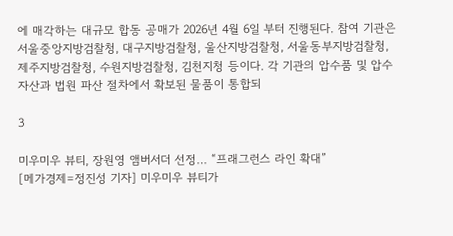에 매각하는 대규모 합동 공매가 2026년 4월 6일 부터 진행된다. 참여 기관은 서울중앙지방검찰청, 대구지방검찰청, 울산지방검찰청, 서울동부지방검찰청, 제주지방검찰청, 수원지방검찰청, 김천지청 등이다. 각 기관의 압수품 및 압수 자산과 법원 파산 절차에서 확보된 물품이 통합되

3

미우미우 뷰티, 장원영 앰버서더 선정… “프래그런스 라인 확대”
[메가경제=정진성 기자] 미우미우 뷰티가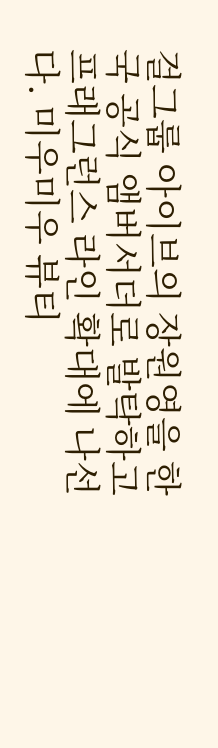걸그룹 아이브의 장원영을 한국 공식 앰버서더로 발탁하고 프래그런스 라인 확대에 나선다. 미우미우 뷰티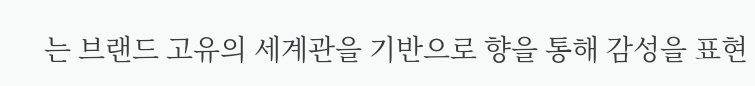는 브랜드 고유의 세계관을 기반으로 향을 통해 감성을 표현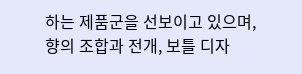하는 제품군을 선보이고 있으며, 향의 조합과 전개, 보틀 디자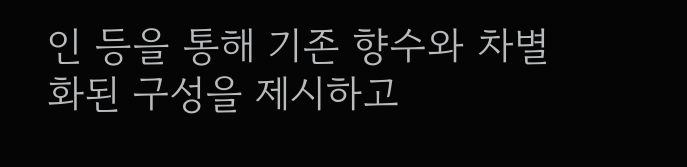인 등을 통해 기존 향수와 차별화된 구성을 제시하고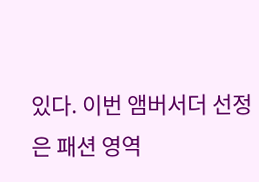있다. 이번 앰버서더 선정은 패션 영역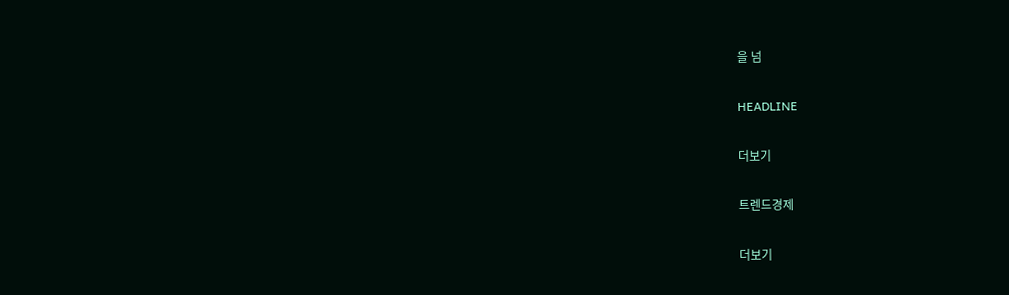을 넘

HEADLINE

더보기

트렌드경제

더보기